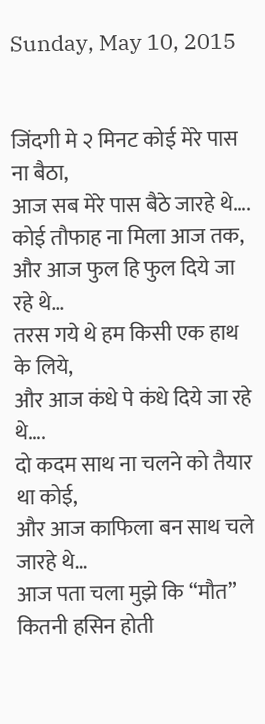Sunday, May 10, 2015


जिंदगी मे २ मिनट कोई मेरे पास ना बैठा,
आज सब मेरे पास बैठे जारहे थे….
कोई तौफाह ना मिला आज तक,
और आज फुल हि फुल दिये जा रहे थे…
तरस गये थे हम किसी एक हाथ के लिये,
और आज कंधे पे कंधे दिये जा रहे थे….
दो कदम साथ ना चलने को तैयार था कोई,
और आज काफिला बन साथ चले जारहे थे…
आज पता चला मुझे कि “मौत” कितनी हसिन होती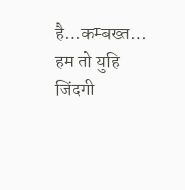है…कम्बख्त…
हम तो युहि जिंदगी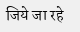जिये जा रहे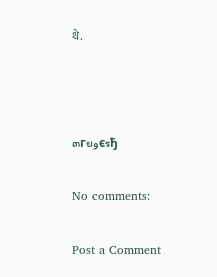थे.



๓гยوєรђ

No comments:

Post a Comment